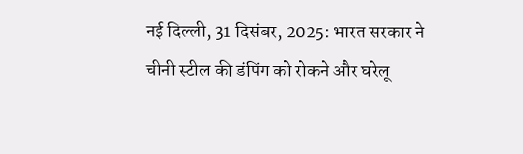नई दिल्ली, 31 दिसंबर, 2025: भारत सरकार ने चीनी स्टील की डंपिंग को रोकने और घरेलू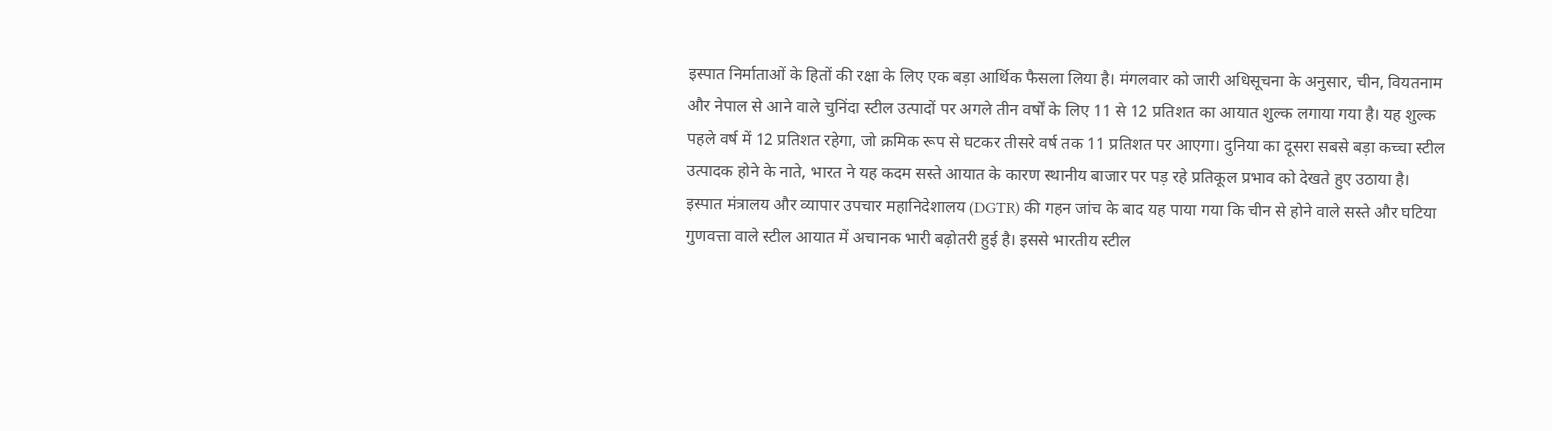इस्पात निर्माताओं के हितों की रक्षा के लिए एक बड़ा आर्थिक फैसला लिया है। मंगलवार को जारी अधिसूचना के अनुसार, चीन, वियतनाम और नेपाल से आने वाले चुनिंदा स्टील उत्पादों पर अगले तीन वर्षों के लिए 11 से 12 प्रतिशत का आयात शुल्क लगाया गया है। यह शुल्क पहले वर्ष में 12 प्रतिशत रहेगा, जो क्रमिक रूप से घटकर तीसरे वर्ष तक 11 प्रतिशत पर आएगा। दुनिया का दूसरा सबसे बड़ा कच्चा स्टील उत्पादक होने के नाते, भारत ने यह कदम सस्ते आयात के कारण स्थानीय बाजार पर पड़ रहे प्रतिकूल प्रभाव को देखते हुए उठाया है।
इस्पात मंत्रालय और व्यापार उपचार महानिदेशालय (DGTR) की गहन जांच के बाद यह पाया गया कि चीन से होने वाले सस्ते और घटिया गुणवत्ता वाले स्टील आयात में अचानक भारी बढ़ोतरी हुई है। इससे भारतीय स्टील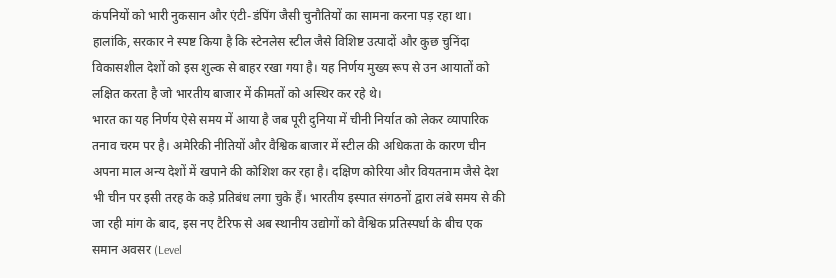कंपनियों को भारी नुकसान और एंटी-डंपिंग जैसी चुनौतियों का सामना करना पड़ रहा था। हालांकि, सरकार ने स्पष्ट किया है कि स्टेनलेस स्टील जैसे विशिष्ट उत्पादों और कुछ चुनिंदा विकासशील देशों को इस शुल्क से बाहर रखा गया है। यह निर्णय मुख्य रूप से उन आयातों को लक्षित करता है जो भारतीय बाजार में कीमतों को अस्थिर कर रहे थे।
भारत का यह निर्णय ऐसे समय में आया है जब पूरी दुनिया में चीनी निर्यात को लेकर व्यापारिक तनाव चरम पर है। अमेरिकी नीतियों और वैश्विक बाजार में स्टील की अधिकता के कारण चीन अपना माल अन्य देशों में खपाने की कोशिश कर रहा है। दक्षिण कोरिया और वियतनाम जैसे देश भी चीन पर इसी तरह के कड़े प्रतिबंध लगा चुके हैं। भारतीय इस्पात संगठनों द्वारा लंबे समय से की जा रही मांग के बाद, इस नए टैरिफ से अब स्थानीय उद्योगों को वैश्विक प्रतिस्पर्धा के बीच एक समान अवसर (Level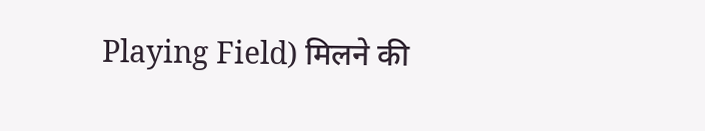Playing Field) मिलने की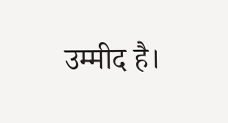उम्मीद है।